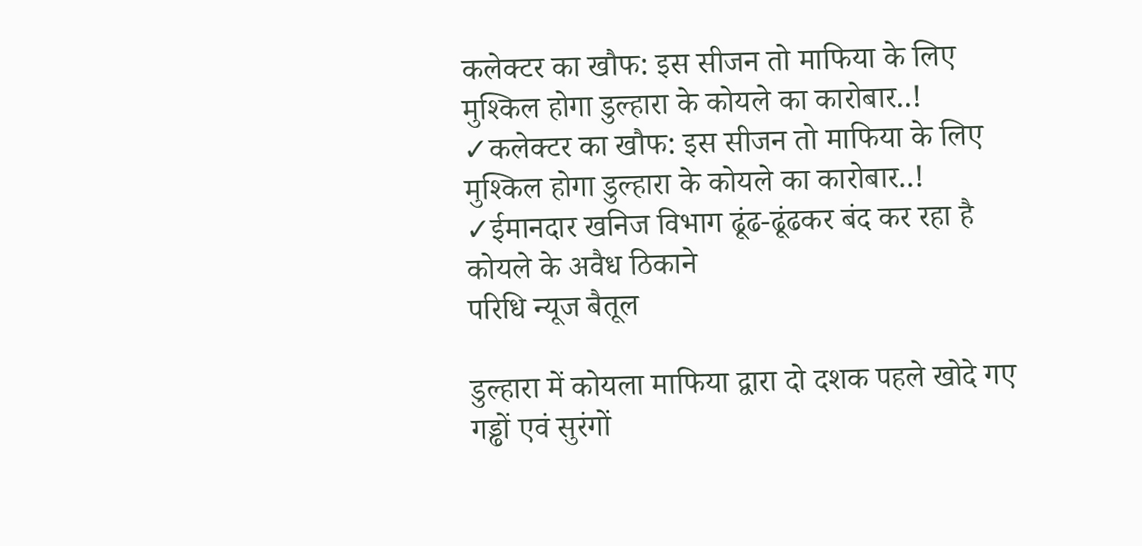कलेक्टर का खौफ: इस सीजन तो माफिया के लिए मुश्किल होगा डुल्हारा के कोयले का कारोबार..!
✓कलेक्टर का खौफ: इस सीजन तो माफिया के लिए मुश्किल होगा डुल्हारा के कोयले का कारोबार..!
✓ईमानदार खनिज विभाग ढूंढ-ढूंढकर बंद कर रहा है कोयले के अवैध ठिकाने
परिधि न्यूज बैतूल

डुल्हारा में कोयला माफिया द्वारा दो दशक पहले खोदे गए गड्ढों एवं सुरंगों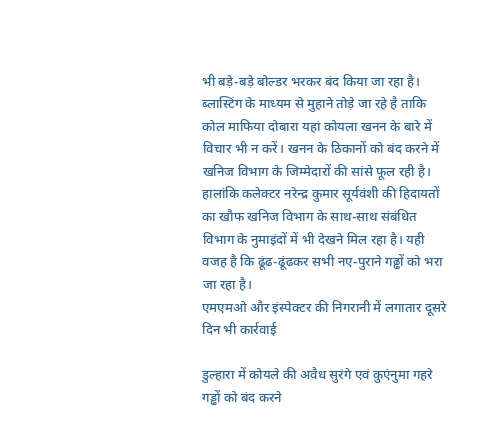भी बड़े-बड़े बोल्डर भरकर बंद किया जा रहा है। ब्लास्टिंग के माध्यम से मुहाने तोड़े जा रहे है ताकि कोल माफिया दोबारा यहां कोयला खनन के बारे में विचार भी न करें। खनन के ठिकानों को बंद करने में खनिज विभाग के जिम्मेदारों की सांसे फूल रही है। हालांकि कलेक्टर नरेन्द्र कुमार सूर्यवंशी की हिदायतों का खौफ खनिज विभाग के साथ-साथ संबंधित विभाग के नुमाइंदों में भी देखने मिल रहा है। यही वजह है कि ढूंढ-ढूंढकर सभी नए-पुराने गढ्ढों को भरा जा रहा है।
एमएमओ और इंस्पेक्टर की निगरानी में लगातार दूसरे दिन भी कार्रवाई

डुल्हारा में कोयले की अवैध सुरंगे एवं कुएंनुमा गहरे गड्ढों को बंद करने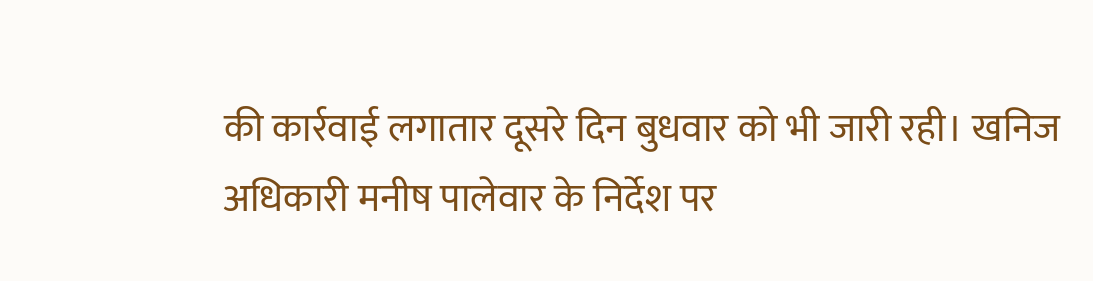की कार्रवाई लगातार दूसरे दिन बुधवार को भी जारी रही। खनिज अधिकारी मनीष पालेवार के निर्देश पर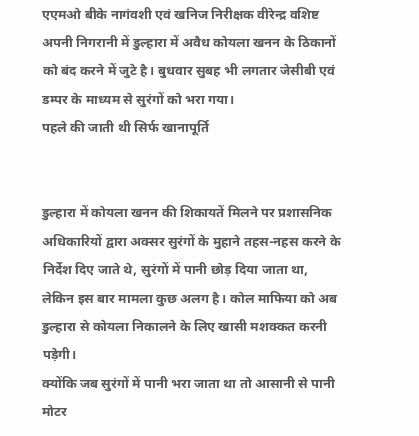एएमओ बीके नागंवशी एवं खनिज निरीक्षक वीरेन्द्र वशिष्ट अपनी निगरानी में डुल्हारा में अवैध कोयला खनन के ठिकानों को बंद करने में जुटे है। बुधवार सुबह भी लगतार जेसीबी एवं डम्पर के माध्यम से सुरंगों को भरा गया।
पहले की जाती थी सिर्फ खानापूर्ति


डुल्हारा में कोयला खनन की शिकायतें मिलने पर प्रशासनिक अधिकारियों द्वारा अक्सर सुरंगों के मुहाने तहस-नहस करने के निर्देश दिए जाते थे, सुरंगों में पानी छोड़ दिया जाता था, लेकिन इस बार मामला कुछ अलग है। कोल माफिया को अब डुल्हारा से कोयला निकालने के लिए खासी मशक्कत करनी पड़ेगी।
क्योंकि जब सुरंगों में पानी भरा जाता था तो आसानी से पानी मोटर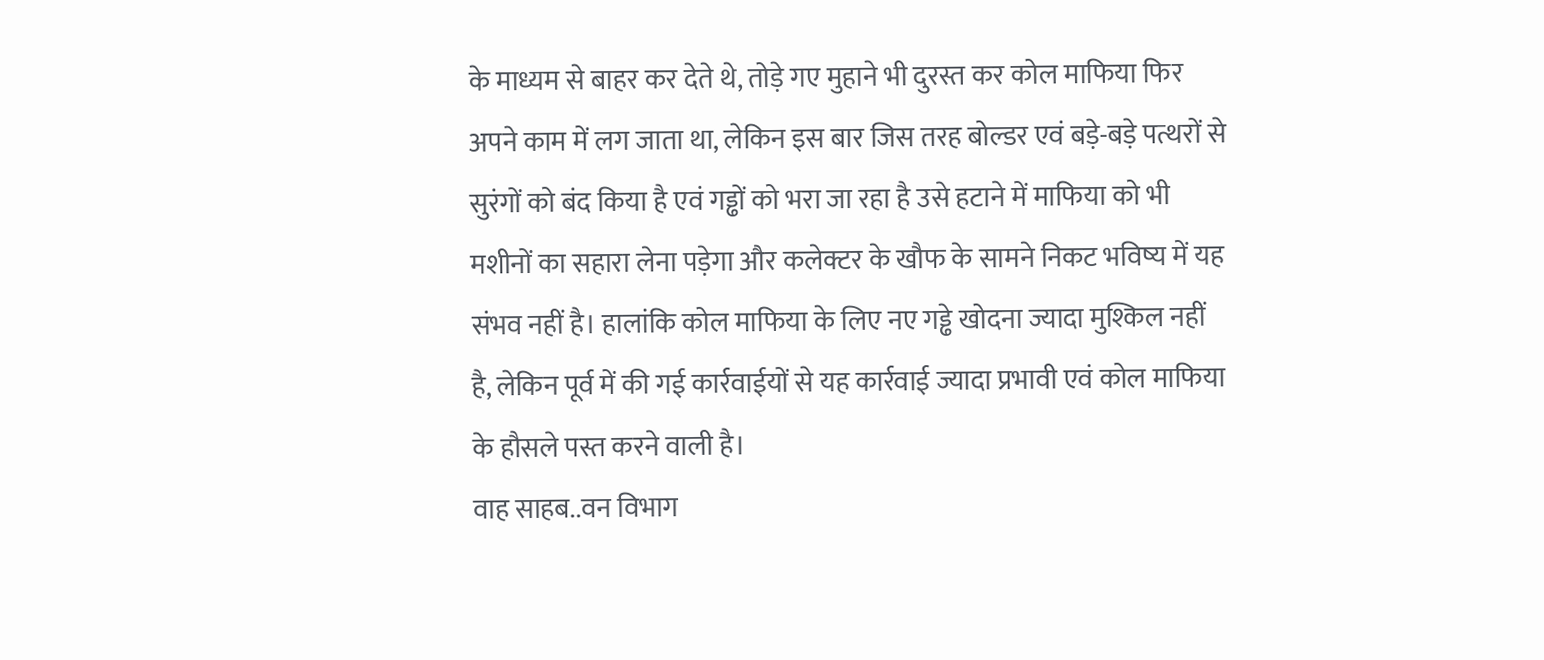के माध्यम से बाहर कर देते थे, तोड़े गए मुहाने भी दुरस्त कर कोल माफिया फिर अपने काम में लग जाता था, लेकिन इस बार जिस तरह बोल्डर एवं बड़े-बड़े पत्थरों से सुरंगों को बंद किया है एवं गड्ढों को भरा जा रहा है उसे हटाने में माफिया को भी मशीनों का सहारा लेना पड़ेगा और कलेक्टर के खौफ के सामने निकट भविष्य में यह संभव नहीं है। हालांकि कोल माफिया के लिए नए गड्ढे खोदना ज्यादा मुश्किल नहीं है, लेकिन पूर्व में की गई कार्रवाईयों से यह कार्रवाई ज्यादा प्रभावी एवं कोल माफिया के हौसले पस्त करने वाली है।
वाह साहब..वन विभाग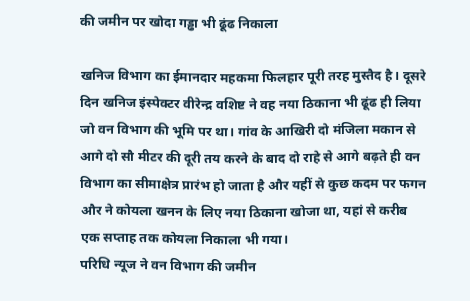की जमीन पर खोदा गड्ढा भी ढूंढ निकाला

खनिज विभाग का ईमानदार महकमा फिलहार पूरी तरह मुस्तैद है। दूसरे दिन खनिज इंस्पेक्टर वीरेन्द्र वशिष्ट ने वह नया ठिकाना भी ढूंढ ही लिया जो वन विभाग की भूमि पर था। गांव के आखिरी दो मंजिला मकान से आगे दो सौ मीटर की दूरी तय करने के बाद दो राहे से आगे बढ़ते ही वन विभाग का सीमाक्षेत्र प्रारंभ हो जाता है और यहीं से कुछ कदम पर फगन और ने कोयला खनन के लिए नया ठिकाना खोजा था, यहां से करीब एक सप्ताह तक कोयला निकाला भी गया।
परिधि न्यूज ने वन विभाग की जमीन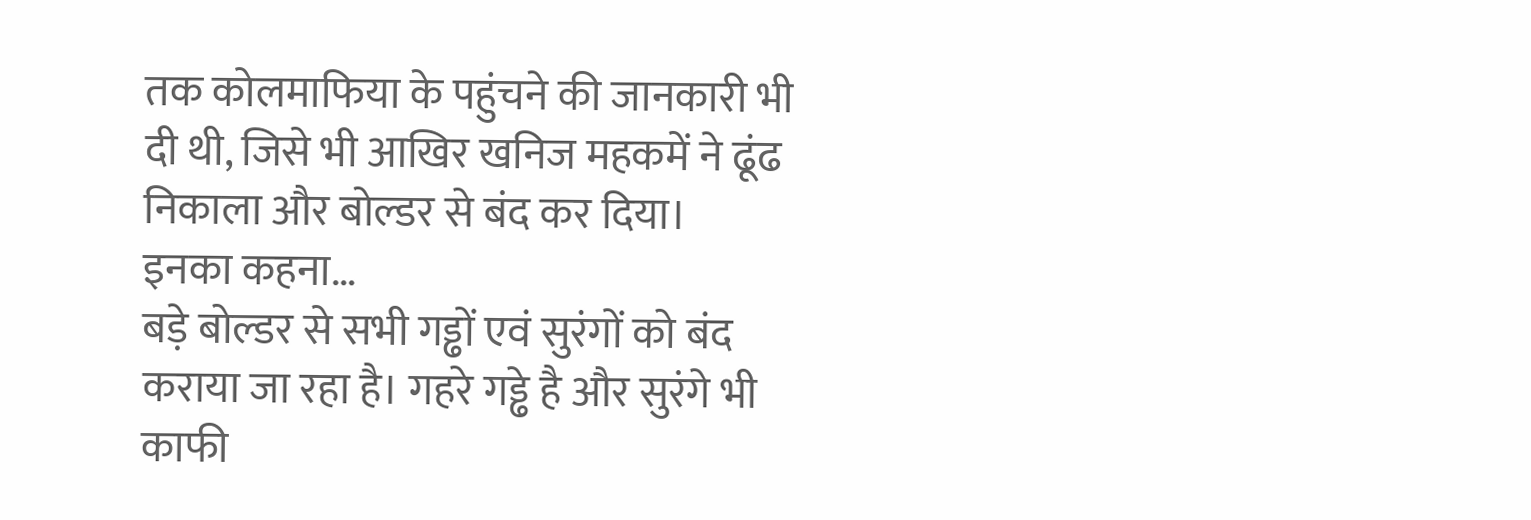तक कोलमाफिया के पहुंचने की जानकारी भी दी थी, जिसे भी आखिर खनिज महकमें ने ढूंढ निकाला और बोल्डर से बंद कर दिया।
इनका कहना…
बड़े बोल्डर से सभी गड्ढों एवं सुरंगों को बंद कराया जा रहा है। गहरे गड्ढे है और सुरंगे भी काफी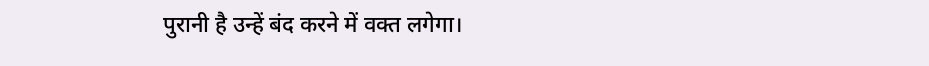पुरानी है उन्हें बंद करने में वक्त लगेगा।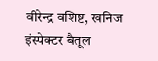वीरेन्द्र वशिष्ट, खनिज इंस्पेक्टर बैतूल